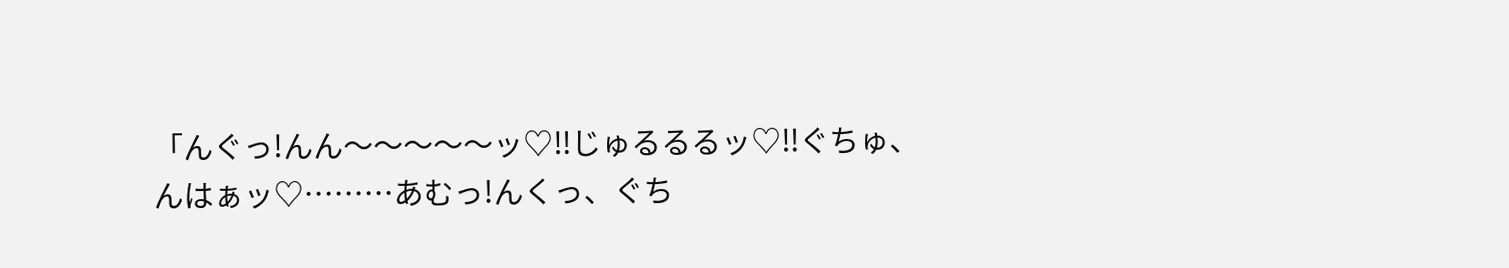「んぐっ!んん〜〜〜〜〜ッ♡‼じゅるるるッ♡‼ぐちゅ、んはぁッ♡………あむっ!んくっ、ぐち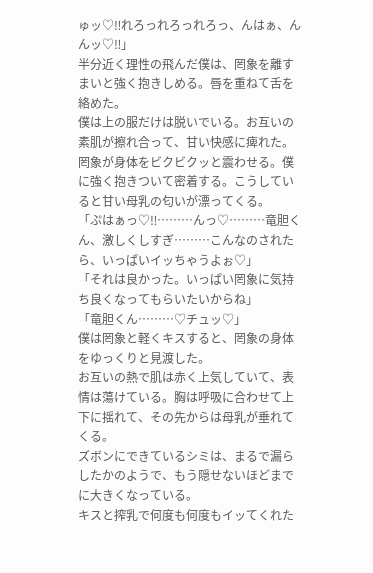ゅッ♡‼れろっれろっれろっ、んはぁ、んんッ♡‼」
半分近く理性の飛んだ僕は、罔象を離すまいと強く抱きしめる。唇を重ねて舌を絡めた。
僕は上の服だけは脱いでいる。お互いの素肌が擦れ合って、甘い快感に痺れた。
罔象が身体をビクビクッと震わせる。僕に強く抱きついて密着する。こうしていると甘い母乳の匂いが漂ってくる。
「ぷはぁっ♡‼………んっ♡………竜胆くん、激しくしすぎ………こんなのされたら、いっぱいイッちゃうよぉ♡」
「それは良かった。いっぱい罔象に気持ち良くなってもらいたいからね」
「竜胆くん………♡チュッ♡」
僕は罔象と軽くキスすると、罔象の身体をゆっくりと見渡した。
お互いの熱で肌は赤く上気していて、表情は蕩けている。胸は呼吸に合わせて上下に揺れて、その先からは母乳が垂れてくる。
ズボンにできているシミは、まるで漏らしたかのようで、もう隠せないほどまでに大きくなっている。
キスと搾乳で何度も何度もイッてくれた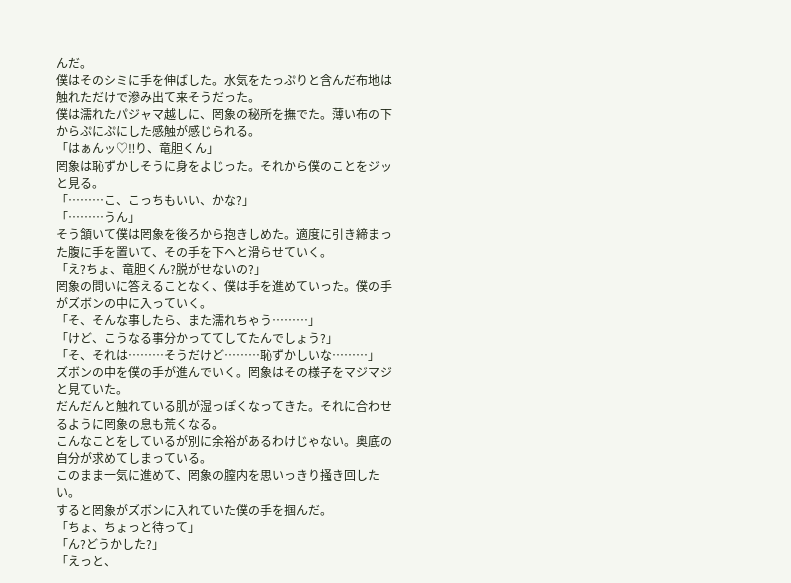んだ。
僕はそのシミに手を伸ばした。水気をたっぷりと含んだ布地は触れただけで滲み出て来そうだった。
僕は濡れたパジャマ越しに、罔象の秘所を撫でた。薄い布の下からぷにぷにした感触が感じられる。
「はぁんッ♡‼り、竜胆くん」
罔象は恥ずかしそうに身をよじった。それから僕のことをジッと見る。
「………こ、こっちもいい、かな?」
「………うん」
そう頷いて僕は罔象を後ろから抱きしめた。適度に引き締まった腹に手を置いて、その手を下へと滑らせていく。
「え?ちょ、竜胆くん?脱がせないの?」
罔象の問いに答えることなく、僕は手を進めていった。僕の手がズボンの中に入っていく。
「そ、そんな事したら、また濡れちゃう………」
「けど、こうなる事分かっててしてたんでしょう?」
「そ、それは………そうだけど………恥ずかしいな………」
ズボンの中を僕の手が進んでいく。罔象はその様子をマジマジと見ていた。
だんだんと触れている肌が湿っぽくなってきた。それに合わせるように罔象の息も荒くなる。
こんなことをしているが別に余裕があるわけじゃない。奥底の自分が求めてしまっている。
このまま一気に進めて、罔象の膣内を思いっきり掻き回したい。
すると罔象がズボンに入れていた僕の手を掴んだ。
「ちょ、ちょっと待って」
「ん?どうかした?」
「えっと、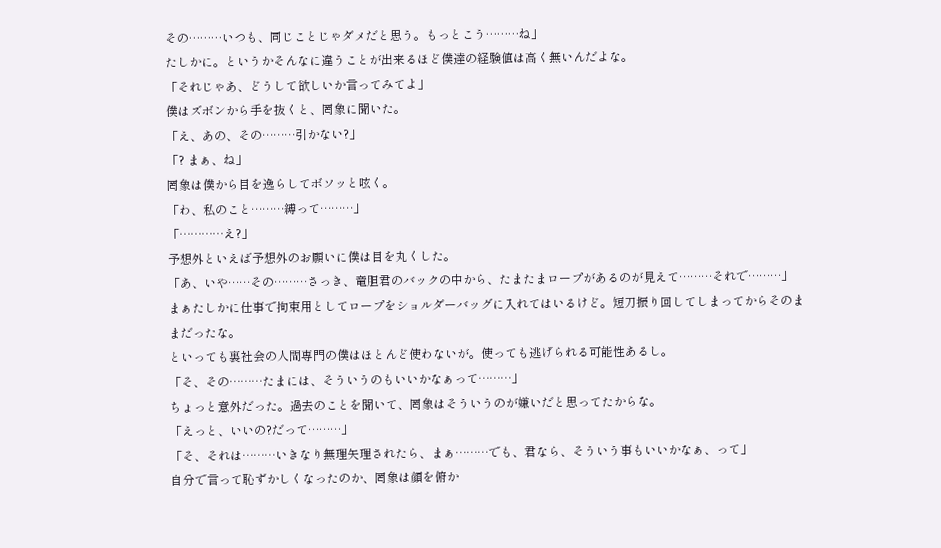その………いつも、同じことじゃダメだと思う。もっとこう………ね」
たしかに。というかそんなに違うことが出来るほど僕達の経験値は高く無いんだよな。
「それじゃあ、どうして欲しいか言ってみてよ」
僕はズボンから手を抜くと、罔象に聞いた。
「え、あの、その………引かない?」
「? まぁ、ね」
罔象は僕から目を逸らしてボソッと呟く。
「わ、私のこと………縛って………」
「…………え?」
予想外といえば予想外のお願いに僕は目を丸くした。
「あ、いや……その………さっき、竜胆君のバックの中から、たまたまロープがあるのが見えて………それで………」
まぁたしかに仕事で拘束用としてロープをショルダーバッグに入れてはいるけど。短刀振り回してしまってからそのままだったな。
といっても裏社会の人間専門の僕はほとんど使わないが。使っても逃げられる可能性あるし。
「そ、その………たまには、そういうのもいいかなぁって………」
ちょっと意外だった。過去のことを聞いて、罔象はそういうのが嫌いだと思ってたからな。
「えっと、いいの?だって………」
「そ、それは………いきなり無理矢理されたら、まぁ………でも、君なら、そういう事もいいかなぁ、って」
自分で言って恥ずかしくなったのか、罔象は顔を俯か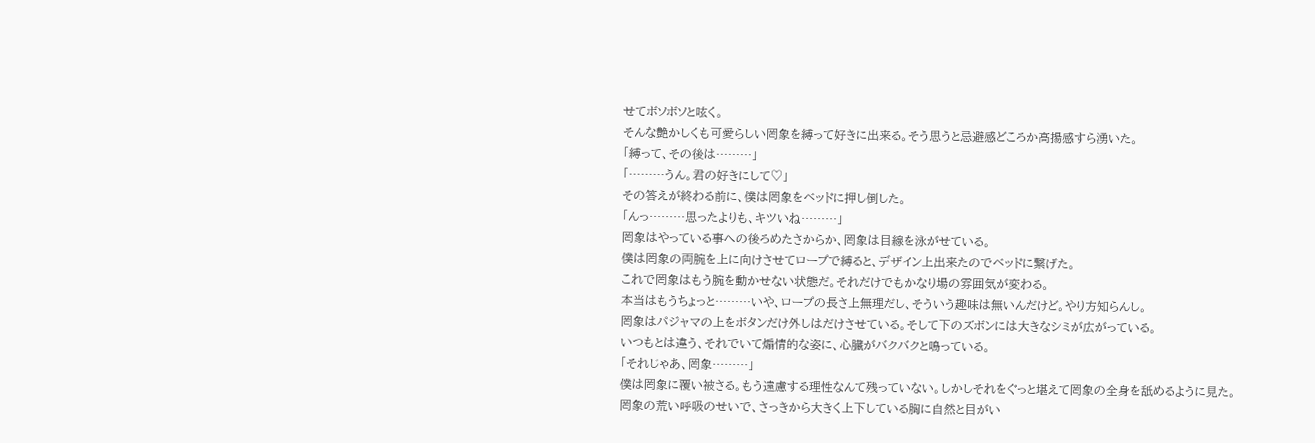せてボソボソと呟く。
そんな艶かしくも可愛らしい罔象を縛って好きに出来る。そう思うと忌避感どころか高揚感すら湧いた。
「縛って、その後は………」
「………うん。君の好きにして♡」
その答えが終わる前に、僕は罔象をベッドに押し倒した。
「んっ………思ったよりも、キツいね………」
罔象はやっている事への後ろめたさからか、罔象は目線を泳がせている。
僕は罔象の両腕を上に向けさせてロープで縛ると、デザイン上出来たのでベッドに繋げた。
これで罔象はもう腕を動かせない状態だ。それだけでもかなり場の雰囲気が変わる。
本当はもうちょっと………いや、ロープの長さ上無理だし、そういう趣味は無いんだけど。やり方知らんし。
罔象はパジャマの上をボタンだけ外しはだけさせている。そして下のズボンには大きなシミが広がっている。
いつもとは違う、それでいて煽情的な姿に、心臓がバクバクと鳴っている。
「それじゃあ、罔象………」
僕は罔象に覆い被さる。もう遠慮する理性なんて残っていない。しかしそれをぐっと堪えて罔象の全身を舐めるように見た。
罔象の荒い呼吸のせいで、さっきから大きく上下している胸に自然と目がい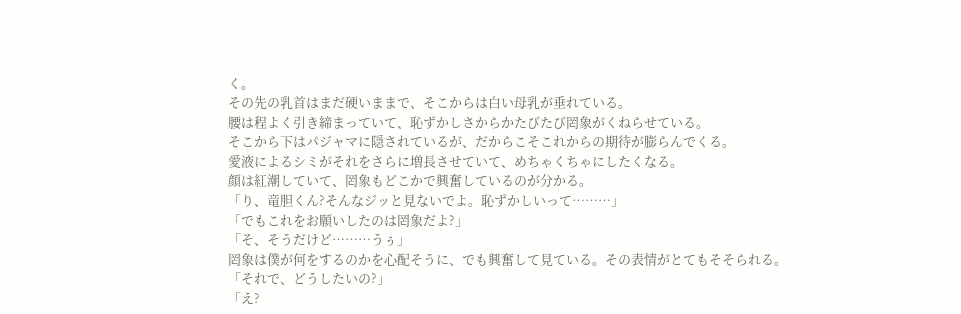く。
その先の乳首はまだ硬いままで、そこからは白い母乳が垂れている。
腰は程よく引き締まっていて、恥ずかしさからかたびたび罔象がくねらせている。
そこから下はパジャマに隠されているが、だからこそこれからの期待が膨らんでくる。
愛液によるシミがそれをさらに増長させていて、めちゃくちゃにしたくなる。
顔は紅潮していて、罔象もどこかで興奮しているのが分かる。
「り、竜胆くん?そんなジッと見ないでよ。恥ずかしいって………」
「でもこれをお願いしたのは罔象だよ?」
「そ、そうだけど………うぅ」
罔象は僕が何をするのかを心配そうに、でも興奮して見ている。その表情がとてもそそられる。
「それで、どうしたいの?」
「え?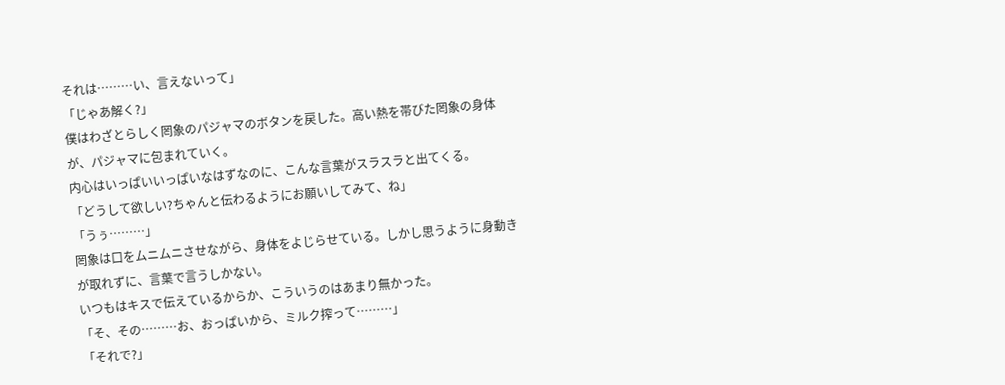それは………い、言えないって」
「じゃあ解く?」
僕はわざとらしく罔象のパジャマのボタンを戻した。高い熱を帯びた罔象の身体が、パジャマに包まれていく。
内心はいっぱいいっぱいなはずなのに、こんな言葉がスラスラと出てくる。
「どうして欲しい?ちゃんと伝わるようにお願いしてみて、ね」
「うぅ………」
罔象は口をムニムニさせながら、身体をよじらせている。しかし思うように身動きが取れずに、言葉で言うしかない。
いつもはキスで伝えているからか、こういうのはあまり無かった。
「そ、その………お、おっぱいから、ミルク搾って………」
「それで?」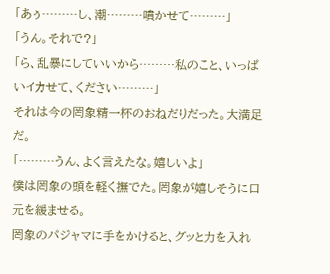「あぅ………し、潮………噴かせて………」
「うん。それで?」
「ら、乱暴にしていいから………私のこと、いっぱいイカせて、ください………」
それは今の罔象精一杯のおねだりだった。大満足だ。
「………うん、よく言えたな。嬉しいよ」
僕は罔象の頭を軽く撫でた。罔象が嬉しそうに口元を緩ませる。
罔象のパジャマに手をかけると、グッと力を入れ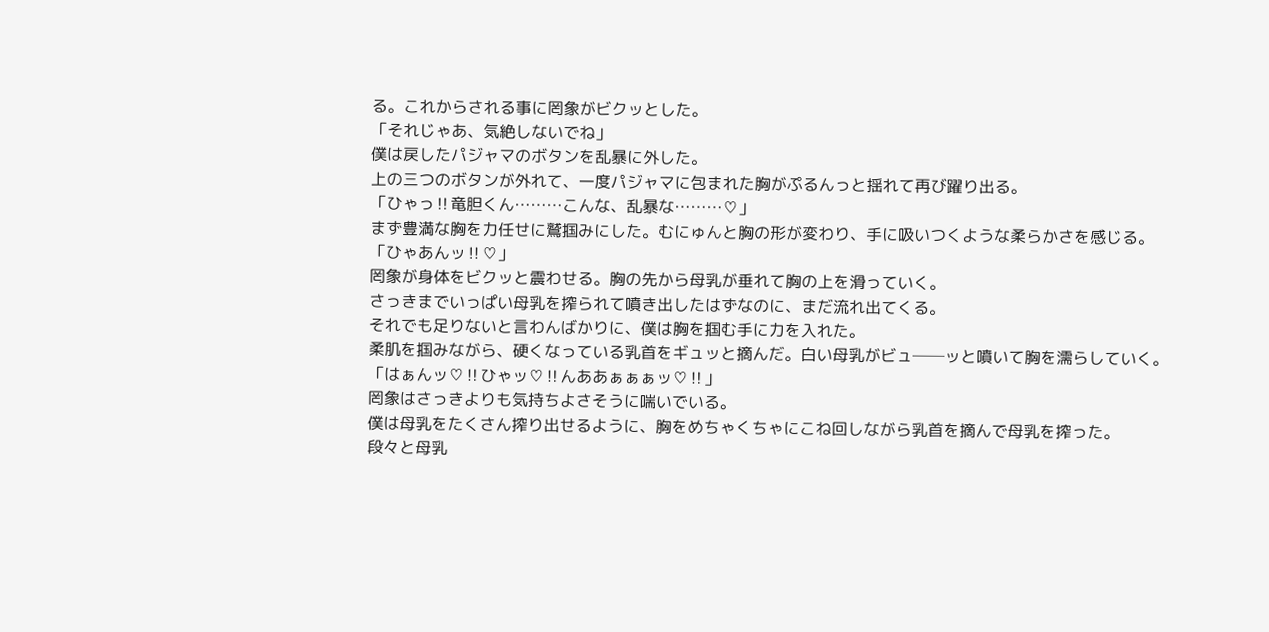る。これからされる事に罔象がビクッとした。
「それじゃあ、気絶しないでね」
僕は戻したパジャマのボタンを乱暴に外した。
上の三つのボタンが外れて、一度パジャマに包まれた胸がぷるんっと揺れて再び躍り出る。
「ひゃっ‼竜胆くん………こんな、乱暴な………♡」
まず豊満な胸を力任せに鷲掴みにした。むにゅんと胸の形が変わり、手に吸いつくような柔らかさを感じる。
「ひゃあんッ‼♡」
罔象が身体をビクッと震わせる。胸の先から母乳が垂れて胸の上を滑っていく。
さっきまでいっぱい母乳を搾られて噴き出したはずなのに、まだ流れ出てくる。
それでも足りないと言わんばかりに、僕は胸を掴む手に力を入れた。
柔肌を掴みながら、硬くなっている乳首をギュッと摘んだ。白い母乳がビュ──ッと噴いて胸を濡らしていく。
「はぁんッ♡‼ひゃッ♡‼んああぁぁぁッ♡‼」
罔象はさっきよりも気持ちよさそうに喘いでいる。
僕は母乳をたくさん搾り出せるように、胸をめちゃくちゃにこね回しながら乳首を摘んで母乳を搾った。
段々と母乳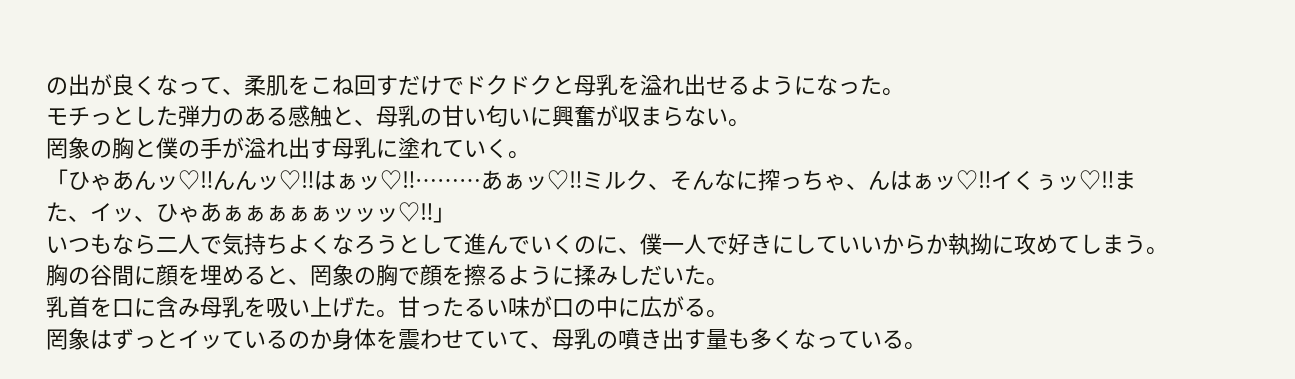の出が良くなって、柔肌をこね回すだけでドクドクと母乳を溢れ出せるようになった。
モチっとした弾力のある感触と、母乳の甘い匂いに興奮が収まらない。
罔象の胸と僕の手が溢れ出す母乳に塗れていく。
「ひゃあんッ♡‼んんッ♡‼はぁッ♡‼………あぁッ♡‼ミルク、そんなに搾っちゃ、んはぁッ♡‼イくぅッ♡‼また、イッ、ひゃあぁぁぁぁぁッッッ♡‼」
いつもなら二人で気持ちよくなろうとして進んでいくのに、僕一人で好きにしていいからか執拗に攻めてしまう。
胸の谷間に顔を埋めると、罔象の胸で顔を擦るように揉みしだいた。
乳首を口に含み母乳を吸い上げた。甘ったるい味が口の中に広がる。
罔象はずっとイッているのか身体を震わせていて、母乳の噴き出す量も多くなっている。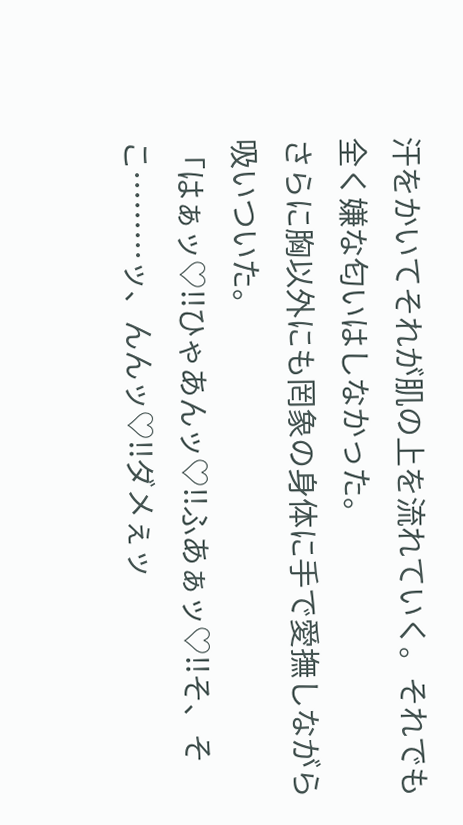汗をかいてそれが肌の上を流れていく。それでも全く嫌な匂いはしなかった。
さらに胸以外にも罔象の身体に手で愛撫しながら吸いついた。
「はぁッ♡‼ひゃあんッ♡‼ふあぁッ♡‼そ、そこ………ッ、んんッ♡‼ダメぇッ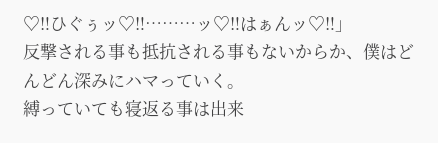♡‼ひぐぅッ♡‼………ッ♡‼はぁんッ♡‼」
反撃される事も抵抗される事もないからか、僕はどんどん深みにハマっていく。
縛っていても寝返る事は出来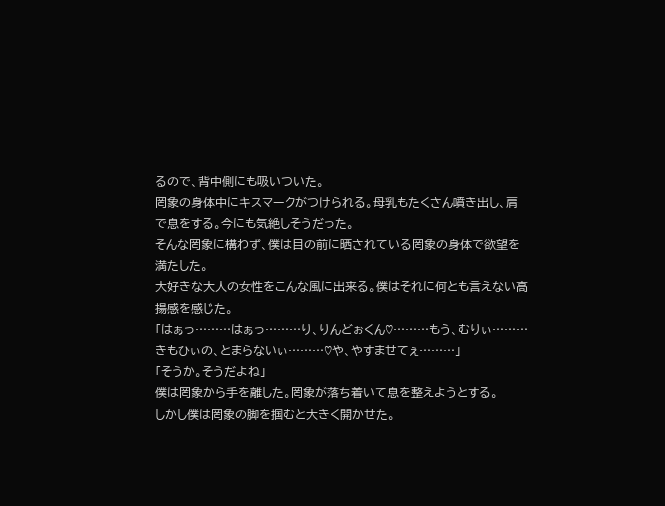るので、背中側にも吸いついた。
罔象の身体中にキスマークがつけられる。母乳もたくさん噴き出し、肩で息をする。今にも気絶しそうだった。
そんな罔象に構わず、僕は目の前に晒されている罔象の身体で欲望を満たした。
大好きな大人の女性をこんな風に出来る。僕はそれに何とも言えない高揚感を感じた。
「はぁっ………はぁっ………り、りんどぉくん♡………もう、むりぃ………きもひぃの、とまらないぃ………♡や、やすませてぇ………」
「そうか。そうだよね」
僕は罔象から手を離した。罔象が落ち着いて息を整えようとする。
しかし僕は罔象の脚を掴むと大きく開かせた。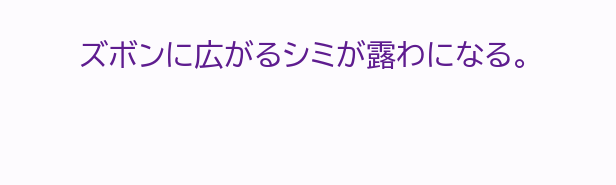ズボンに広がるシミが露わになる。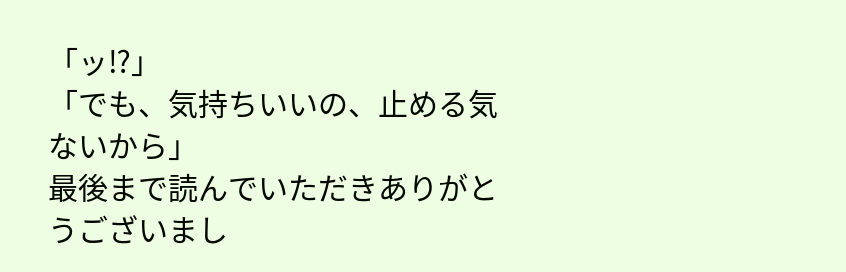「ッ⁉」
「でも、気持ちいいの、止める気ないから」
最後まで読んでいただきありがとうございまし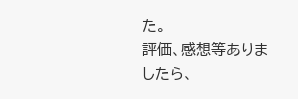た。
評価、感想等ありましたら、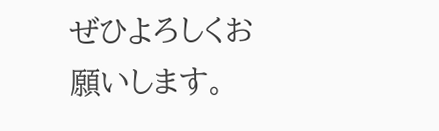ぜひよろしくお願いします。